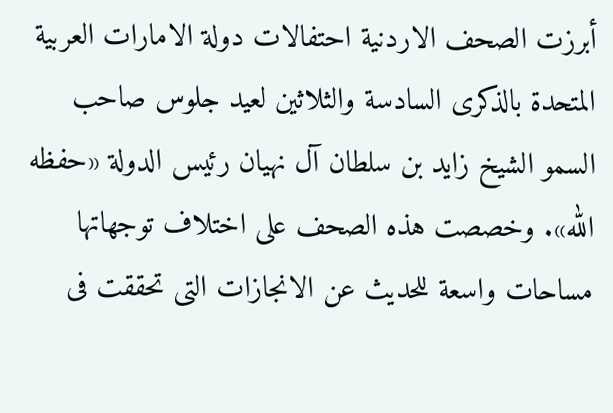أبرزت الصحف الاردنية احتفالات دولة الامارات العربية المتحدة بالذكرى السادسة والثلاثين لعيد جلوس صاحب السمو الشيخ زايد بن سلطان آل نهيان رئيس الدولة «حفظه الله». وخصصت هذه الصحف على اختلاف توجهاتها مساحات واسعة للحديث عن الانجازات التى تحققت فى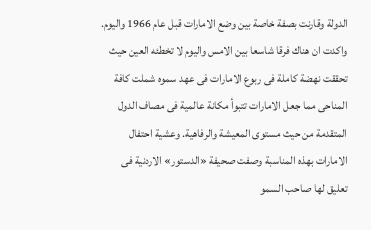الدولة وقارنت بصفة خاصة بين وضع الامارات قبل عام 1966 واليوم. واكدت ان هناك فرقا شاسعا بين الامس واليوم لا تخطئه العين حيث تحققت نهضة كاملة فى ربوع الامارات فى عهد سموه شملت كافة المناحى مما جعل الامارات تتبوأ مكانة عالمية فى مصاف الدول المتقدمة من حيث مستوى المعيشة والرفاهية. وعشية احتفال الامارات بهذه المناسبة وصفت صحيفة «الدستور» الاردنية فى تعليق لها صاحب السمو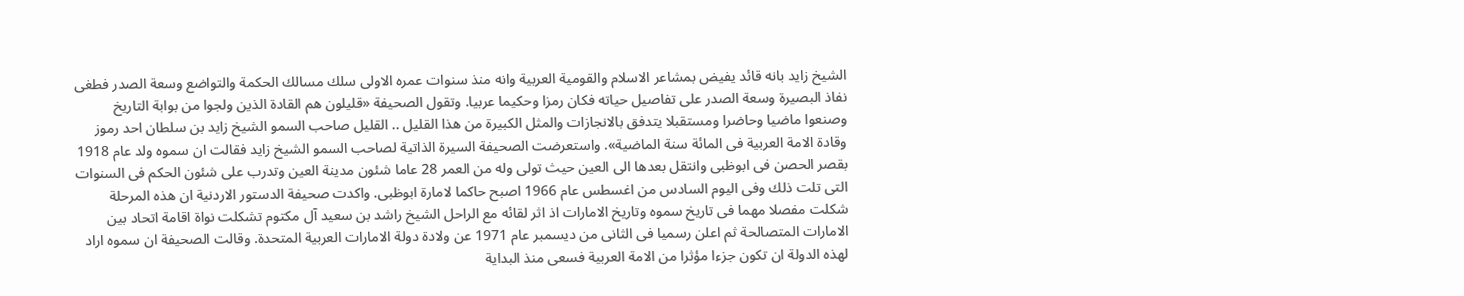الشيخ زايد بانه قائد يفيض بمشاعر الاسلام والقومية العربية وانه منذ سنوات عمره الاولى سلك مسالك الحكمة والتواضع وسعة الصدر فطغى نفاذ البصيرة وسعة الصدر على تفاصيل حياته فكان رمزا وحكيما عربيا. وتقول الصحيفة «قليلون هم القادة الذين ولجوا من بوابة التاريخ وصنعوا ماضيا وحاضرا ومستقبلا يتدفق بالانجازات والمثل الكبيرة من هذا القليل .. القليل صاحب السمو الشيخ زايد بن سلطان احد رموز وقادة الامة العربية فى المائة سنة الماضية». واستعرضت الصحيفة السيرة الذاتية لصاحب السمو الشيخ زايد فقالت ان سموه ولد عام 1918 بقصر الحصن فى ابوظبى وانتقل بعدها الى العين حيث تولى وله من العمر 28 عاما شئون مدينة العين وتدرب على شئون الحكم فى السنوات التى تلت ذلك وفى اليوم السادس من اغسطس عام 1966 اصبح حاكما لامارة ابوظبى. واكدت صحيفة الدستور الاردنية ان هذه المرحلة شكلت مفصلا مهما فى تاريخ سموه وتاريخ الامارات اذ اثر لقائه مع الراحل الشيخ راشد بن سعيد آل مكتوم تشكلت نواة اقامة اتحاد بين الامارات المتصالحة ثم اعلن رسميا فى الثانى من ديسمبر عام 1971 عن ولادة دولة الامارات العربية المتحدة. وقالت الصحيفة ان سموه اراد لهذه الدولة ان تكون جزءا مؤثرا من الامة العربية فسعى منذ البداية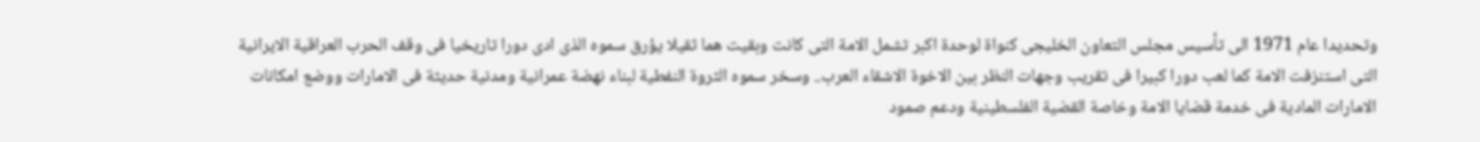وتحديدا عام 1971 الى تأسيس مجلس التعاون الخليجى كنواة لوحدة اكبر تشمل الامة التى كانت وبقيت هما ثقيلا يؤرق سموه الذى ادى دورا تاريخيا فى وقف الحرب العراقية الايرانية التى استنزفت الامة كما لعب دورا كبيرا فى تقريب وجهات النظر بين الاخوة الاشقاء العرب.. وسخر سموه الثروة النفطية لبناء نهضة عمرانية ومدنية حديثة فى الامارات ووضع امكانات الامارات المادية فى خدمة قضايا الامة وخاصة القضية الفلسطينية ودعم صمود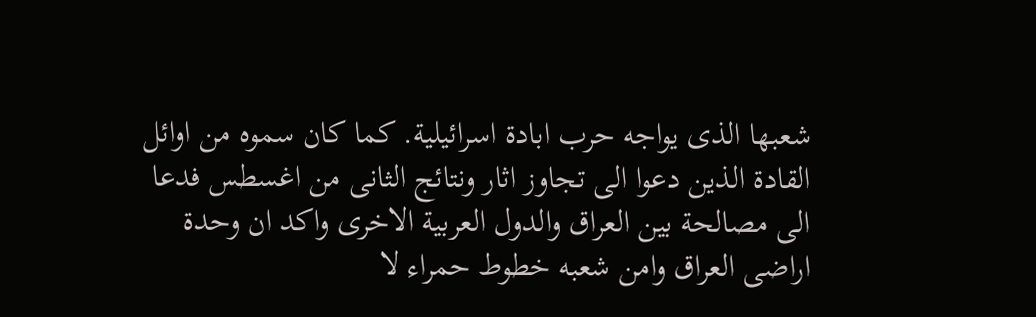شعبها الذى يواجه حرب ابادة اسرائيلية. كما كان سموه من اوائل القادة الذين دعوا الى تجاوز اثار ونتائج الثانى من اغسطس فدعا الى مصالحة بين العراق والدول العربية الاخرى واكد ان وحدة اراضى العراق وامن شعبه خطوط حمراء لا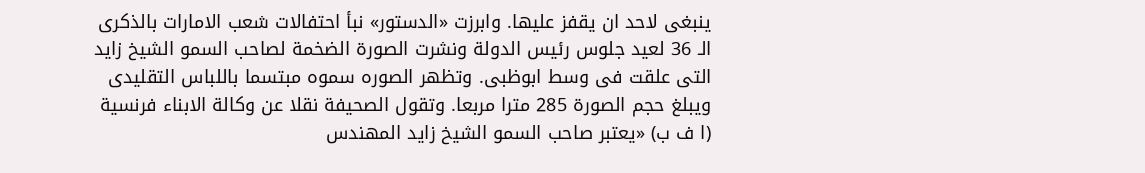ينبغى لاحد ان يقفز عليها. وابرزت «الدستور» نبأ احتفالات شعب الامارات بالذكرى الـ 36 لعيد جلوس رئيس الدولة ونشرت الصورة الضخمة لصاحب السمو الشيخ زايد التى علقت فى وسط ابوظبى. وتظهر الصوره سموه مبتسما باللباس التقليدى ويبلغ حجم الصورة 285 مترا مربعا. وتقول الصحيفة نقلا عن وكالة الابناء فرنسية (ا ف ب) «يعتبر صاحب السمو الشيخ زايد المهندس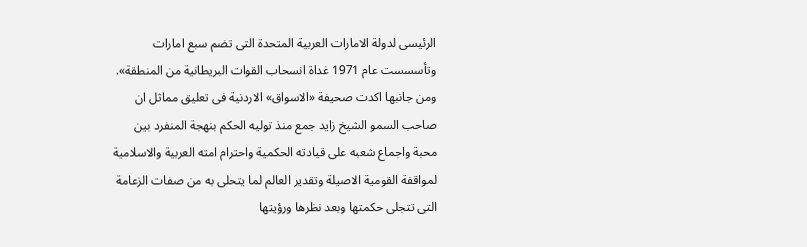الرئيسى لدولة الامارات العربية المتحدة التى تضم سبع امارات وتأسسست عام 1971 غداة انسحاب القوات البريطانية من المنطقة». ومن جانبها اكدت صحيفة «الاسواق» الاردنية فى تعليق مماثل ان صاحب السمو الشيخ زايد جمع منذ توليه الحكم بنهجة المنفرد بين محبة واجماع شعبه على قيادته الحكمية واحترام امته العربية والاسلامية لمواقفة القومية الاصيلة وتقدير العالم لما يتحلى به من صفات الزعامة التى تتجلى حكمتها وبعد نظرها ورؤيتها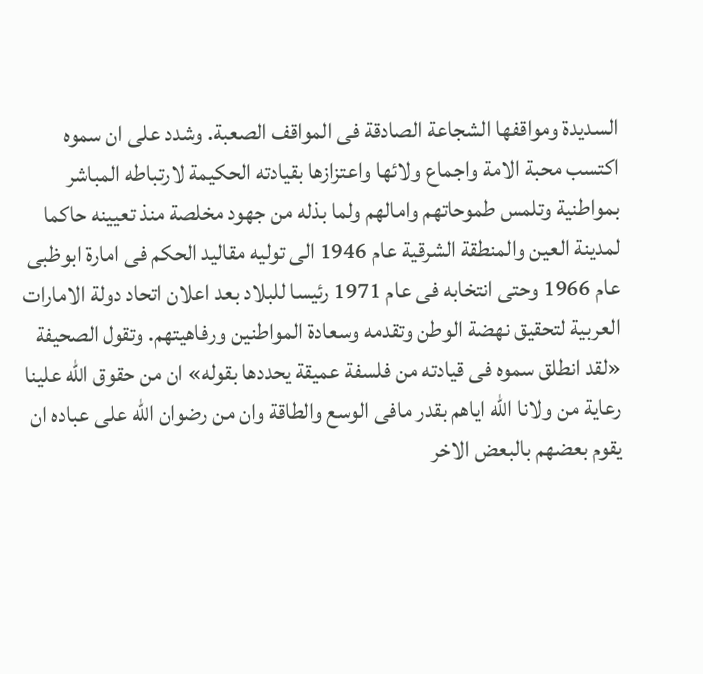السديدة ومواقفها الشجاعة الصادقة فى المواقف الصعبة. وشدد على ان سموه اكتسب محبة الامة واجماع ولائها واعتزازها بقيادته الحكيمة لارتباطه المباشر بمواطنية وتلمس طموحاتهم وامالهم ولما بذله من جهود مخلصة منذ تعيينه حاكما لمدينة العين والمنطقة الشرقية عام 1946 الى توليه مقاليد الحكم فى امارة ابوظبى عام 1966 وحتى انتخابه فى عام 1971 رئيسا للبلاد بعد اعلان اتحاد دولة الامارات العربية لتحقيق نهضة الوطن وتقدمه وسعادة المواطنين ورفاهيتهم. وتقول الصحيفة «لقد انطلق سموه فى قيادته من فلسفة عميقة يحددها بقوله» ان من حقوق الله علينا رعاية من ولانا الله اياهم بقدر مافى الوسع والطاقة وان من رضوان الله على عباده ان يقوم بعضهم بالبعض الاخر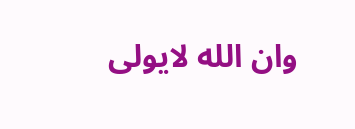وان الله لايولى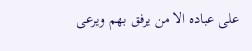على عباده الا من يرفق بهم ويرعى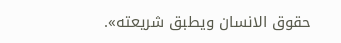حقوق الانسان ويطبق شريعته».